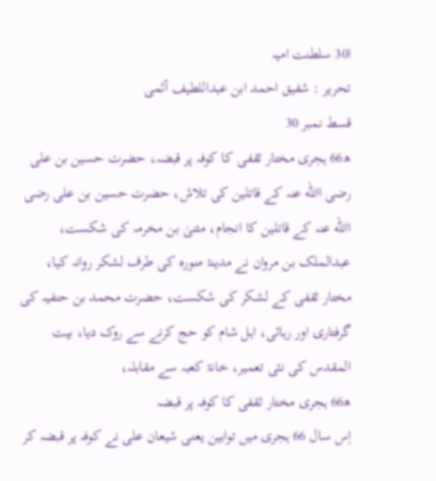ا30 سلطنت امیہ
تحریر : شفیق احمد ابن عبداللطیف آئمی
قسط نمبر 30
ھ66 ہجری مختار ثقفی کا کوفہ پر قبضہ، حضرت حسین بن علی رضی االله عنہ کے قاتلین کی تلاش، حضرت حسین بن علی رضی االله عنہ کے قاتلین کا انجام، مثنیٰ بن مخرمہ کی شکست، عبدالملک بن مروان نے مدینۂ منورہ کی طرف لشکر روانہ کیا، مختار ثقفی کے لشکر کی شکست، حضرت محمد بن حنفیہ کی گرفتاری اور رہائی، اہل شام کو حج کرنے سے روک دیا، بیت المقدس کی نئی تعمیر، خانۂ کعبہ سے مقابلہ،
ھ66 ہجری مختار ثقفی کا کوفہ پر قبضہ
اِس سال 66 ہجری میں توابین یعنی شیعان علی نے کوفہ پر قبضہ کر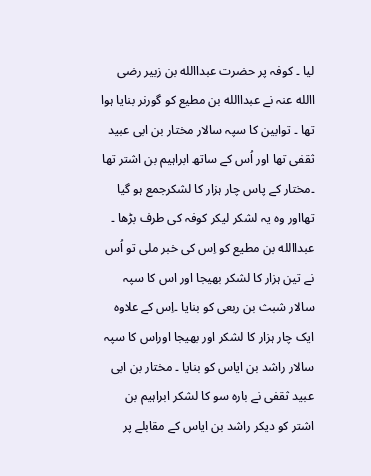لیا ۔ کوفہ پر حضرت عبداالله بن زبیر رضی االله عنہ نے عبداالله بن مطیع کو گورنر بنایا ہوا تھا ۔ توابین کا سپہ سالار مختار بن ابی عبید ثقفی تھا اور اُس کے ساتھ ابراہیم بن اشتر تھا ۔مختار کے پاس چار ہزار کا لشکرجمع ہو گیا تھااور وہ یہ لشکر لیکر کوفہ کی طرف بڑھا ۔ عبداالله بن مطیع کو اِس کی خبر ملی تو اُس نے تین ہزار کا لشکر بھیجا اور اس کا سپہ سالار شبث بن ربعی کو بنایا ۔اِس کے علاوہ ایک چار ہزار کا لشکر اور بھیجا اوراس کا سپہ سالار راشد بن ایاس کو بنایا ۔ مختار بن ابی عبید ثقفی نے بارہ سو کا لشکر ابراہیم بن اشتر کو دیکر راشد بن ایاس کے مقابلے پر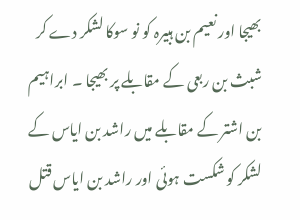بھیجا اور نعیم بن ہبیرہ کو نو سوکا لشکر دے کر شبث بن ربعی کے مقابلے پر بھیجا ۔ ابراہیم بن اشتر کے مقابلے میں راشد بن ایاس کے لشکر کو شکست ہوئی اور راشد بن ایاس قتل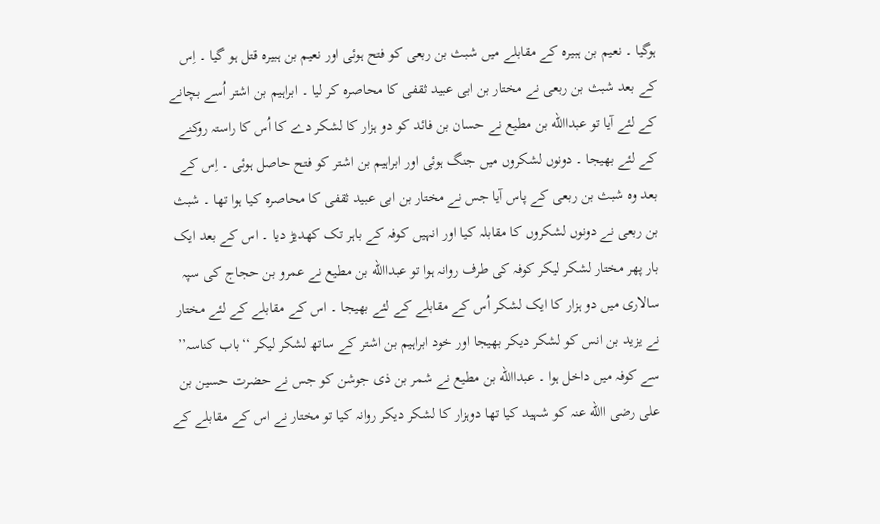ہوگیا ۔ نعیم بن ہبیرہ کے مقابلے میں شبث بن ربعی کو فتح ہوئی اور نعیم بن ہبیرہ قتل ہو گیا ۔ اِس کے بعد شبث بن ربعی نے مختار بن ابی عبید ثقفی کا محاصرہ کر لیا ۔ ابراہیم بن اشتر اُسے بچانے کے لئے آیا تو عبداالله بن مطیع نے حسان بن فائد کو دو ہزار کا لشکر دے کا اُس کا راستہ روکنے کے لئے بھیجا ۔ دونوں لشکروں میں جنگ ہوئی اور ابراہیم بن اشتر کو فتح حاصل ہوئی ۔ اِس کے بعد وہ شبث بن ربعی کے پاس آیا جس نے مختار بن ابی عبید ثقفی کا محاصرہ کیا ہوا تھا ۔ شبث بن ربعی نے دونوں لشکروں کا مقابلہ کیا اور انہیں کوفہ کے باہر تک کھدیڑ دیا ۔ اس کے بعد ایک بار پھر مختار لشکر لیکر کوفہ کی طرف روانہ ہوا تو عبداالله بن مطیع نے عمرو بن حجاج کی سپہ سالاری میں دو ہزار کا ایک لشکر اُس کے مقابلے کے لئے بھیجا ۔ اس کے مقابلے کے لئے مختار نے یزید بن انس کو لشکر دیکر بھیجا اور خود ابراہیم بن اشتر کے ساتھ لشکر لیکر ‘‘باب کناسہ’’ سے کوفہ میں داخل ہوا ۔ عبداالله بن مطیع نے شمر بن ذی جوشن کو جس نے حضرت حسین بن علی رضی االله عنہ کو شہید کیا تھا دوہزار کا لشکر دیکر روانہ کیا تو مختار نے اس کے مقابلے کے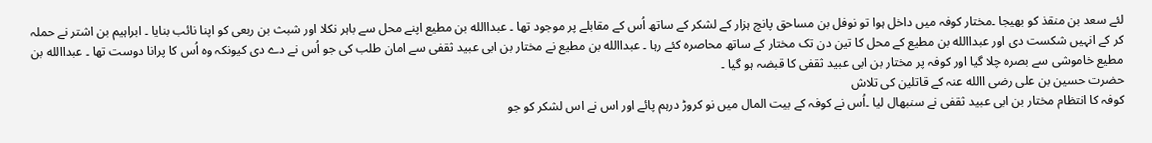لئے سعد بن منقذ کو بھیجا ۔مختار کوفہ میں داخل ہوا تو نوفل بن مساحق پانچ ہزار کے لشکر کے ساتھ اُس کے مقابلے پر موجود تھا ۔ عبداالله بن مطیع اپنے محل سے باہر نکلا اور شبث بن ربعی کو اپنا نائب بنایا ۔ ابراہیم بن اشتر نے حملہ کر کے انہیں شکست دی اور عبداالله بن مطیع کے محل کا تین دن تک مختار کے ساتھ محاصرہ کئے رہا ۔ عبداالله بن مطیع نے مختار بن ابی عبید ثقفی سے امان طلب کی جو اُس نے دے دی کیونکہ وہ اُس کا پرانا دوست تھا ۔ عبداالله بن مطیع خاموشی سے بصرہ چلا گیا اور کوفہ پر مختار بن ابی عبید ثقفی کا قبضہ ہو گیا ۔
حضرت حسین بن علی رضی االله عنہ کے قاتلین کی تلاش
کوفہ کا انتظام مختار بن ابی عبید ثقفی نے سنبھال لیا ۔اُس نے کوفہ کے بیت المال میں نو کروڑ درہم پائے اور اس نے اس لشکر کو جو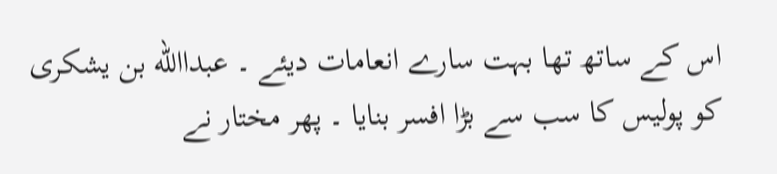اس کے ساتھ تھا بہت سارے انعامات دیئے ۔ عبداالله بن یشکری کو پولیس کا سب سے بڑا افسر بنایا ۔ پھر مختار نے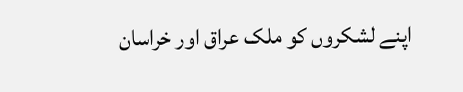اپنے لشکروں کو ملک عراق اور خراسان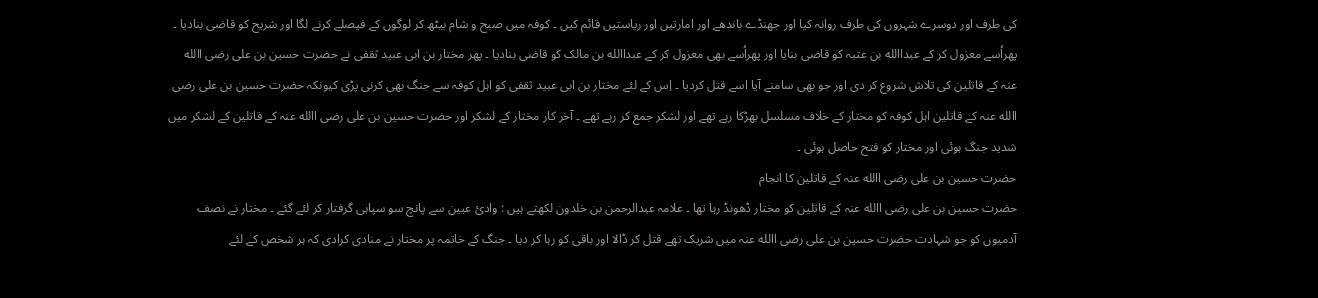کی طرف اور دوسرے شہروں کی طرف روانہ کیا اور جھنڈے باندھے اور امارتیں اور ریاستیں قائم کیں ۔ کوفہ میں صبح و شام بیٹھ کر لوگوں کے فیصلے کرنے لگا اور شریح کو قاضی بنادیا ۔ پھراُسے معزول کر کے عبداالله بن عتبہ کو قاضی بنایا اور پھراُسے بھی معزول کر کے عبداالله بن مالک کو قاضی بنادیا ۔ پھر مختار بن ابی عبید ثقفی نے حضرت حسین بن علی رضی االله عنہ کے قاتلین کی تلاش شروع کر دی اور جو بھی سامنے آیا اسے قتل کردیا ۔ اِس کے لئے مختار بن ابی عبید ثقفی کو اہل کوفہ سے جنگ بھی کرنی پڑی کیونکہ حضرت حسین بن علی رضی االله عنہ کے قاتلین اہل کوفہ کو مختار کے خلاف مسلسل بھڑکا رہے تھے اور لشکر جمع کر رہے تھے ۔ آخر کار مختار کے لشکر اور حضرت حسین بن علی رضی االله عنہ کے قاتلین کے لشکر میں شدید جنگ ہوئی اور مختار کو فتح حاصل ہوئی ۔
حضرت حسین بن علی رضی االله عنہ کے قاتلین کا انجام
حضرت حسین بن علی رضی االله عنہ کے قاتلین کو مختار ڈھونڈ رہا تھا ۔ علامہ عبدالرحمن بن خلدون لکھتے ہیں : وادئ عیین سے پانچ سو سپاہی گرفتار کر لئے گئے ۔ مختار نے نصف آدمیوں کو جو شہادت حضرت حسین بن علی رضی االله عنہ میں شریک تھے قتل کر ڈالا اور باقی کو رہا کر دیا ۔ جنگ کے خاتمہ پر مختار نے منادی کرادی کہ ہر شخص کے لئے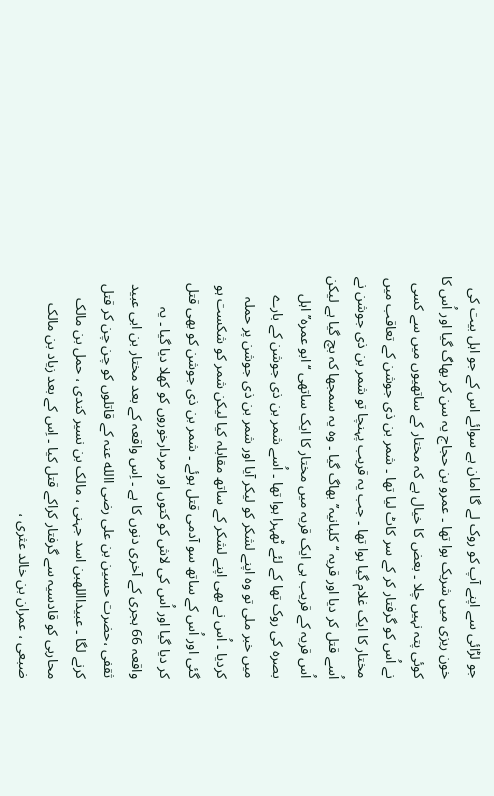جو لڑائی سے اپنے آپ کو روک لے گا امان ہے سوائے اس کے جو اہل بیت کی خون ریزی میں شریک ہوا تھا ۔ عمرو بن حجاج یہ سن کر بھاگ گیا اور اُس کا کوئی پتہ نہیں چلا ۔ بعض کا خیال ہے کہ مختار کے ساتھیوں میں سے کسی نے اُس کو گرفتار کر کے سر کاٹ لیا تھا ۔ شمر بن ذی جوشن کے تعاقب میں مختار کا ایک غلام گیا ہوا تھا ۔ جب یہ قریب پہنچا تو شمر بن ذی جوشن نے اُسے قتل کر دیا اور قریہ ‘‘کلبانیہ’’ بھاگ گیا ۔ وہ یہ سمجھا کہ بچ گیا ہے لیکن اُس قریہ کے قریب ہی ایک قریہ میں مختار کا ایک ساتھی ‘‘ابو عمرہ’’ اہل بصرہ کی روک تھا کے لئے ٹھہرا ہوا تھا ۔ اُسے شمر بن ذی جوشن کے بارے میں خبر ملی تو وہ اپنے لشکر کو لیکر آیا اور شمر بن ذی جوشن پر حملہ کردیا ۔ اُس نے بھی اپنے لشکر کے ساتھ مقابلہ کیا لیکن شمر کو شکست ہو گئی اور اُس کے ساتھ سو آدمی قتل ہوئے ۔ شمر بن ذی جوشن کو بھی قتل کر دیا گیا اور اُس کی لاش کو کتوں اور مردارخوروں کو کھلا دیا گیا ۔ یہ واقعہ 66 ہجری کے آخری دنوں کا ہے ۔ اِس واقعہ کے بعد مختار بن ابی عبید ثقفی ،حضرت حسین بن علی رضی االله عنہ کے قاتلوں کو چن چن کر قتل کرنے لگا ۔ عبیدااللهبن اسد جہنی ، مالک بن نسیر کندی ، حمل بن مالک محاربی کو قادسیہ سے گرفتار کراکے قتل کیا ۔ اِس کے بعد زیاد بن مالک ضبعی ، عمران بن خالد عثری ،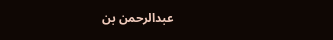عبدالرحمن بن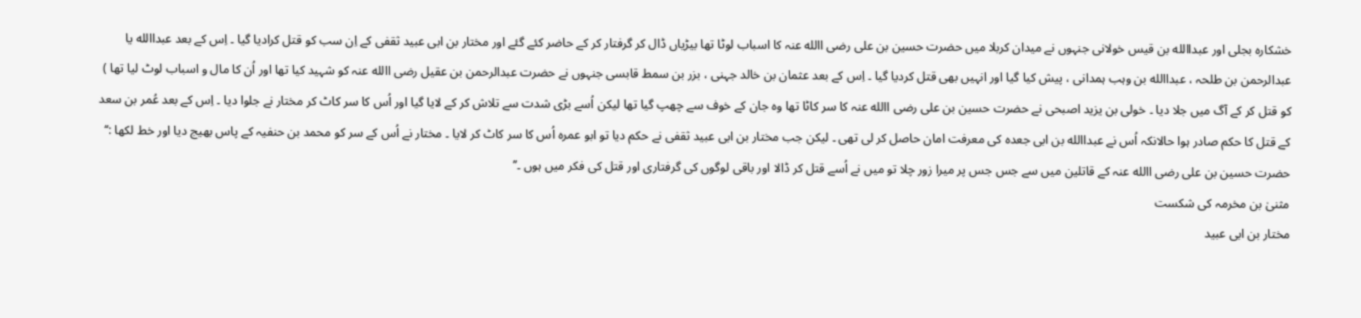خشکارہ بجلی اور عبداالله بن قیس خولانی جنہوں نے میدان کربلا میں حضرت حسین بن علی رضی االله عنہ کا اسباب لوٹا تھا بیڑیاں ڈال کر گرفتار کر کے حاضر کئے گئے اور مختار بن ابی عبید ثقفی کے اِن سب کو قتل کرادیا گیا ۔ اِس کے بعد عبداالله یا عبدالرحمن بن طلحہ ، عبداالله بن وہب ہمدانی ، پیش کیا گیا اور انہیں بھی قتل کردیا گیا ۔ اِس کے بعد عثمان بن خالد جہنی ، بزر بن سمط قابسی جنہوں نے حضرت عبدالرحمن بن عقیل رضی االله عنہ کو شہید کیا تھا اور اُن کا مال و اسباب لوٹ لیا تھا ) کو قتل کر کے آگ میں جلا دیا ۔ خولی بن یزید اصبحی نے حضرت حسین بن علی رضی االله عنہ کا سر کاٹا تھا وہ جان کے خوف سے چھپ گیا تھا لیکن اُسے بڑی شدت سے تلاش کر کے لایا گیا اور اُس کا سر کاٹ کر مختار نے جلوا دیا ۔ اِس کے بعد عُمر بن سعد کے قتل کا حکم صادر ہوا حالانکہ اُس نے عبداالله بن ابی جعدہ کی معرفت امان حاصل کر لی تھی ۔ لیکن جب مختار بن ابی عبید ثقفی نے حکم دیا تو ابو عمرہ اُس کا سر کاٹ کر لایا ۔ مختار نے اُس کے سر کو محمد بن حنفیہ کے پاس بھیج دیا اور خط لکھا :‘‘ حضرت حسین بن علی رضی االله عنہ کے قاتلین میں سے جس جس پر میرا زور چلا تو میں نے اُسے قتل کر ڈالا اور باقی لوگوں کی گرفتاری اور قتل کی فکر میں ہوں ۔’’
مثنیٰ بن مخرمہ کی شکست
مختار بن ابی عبید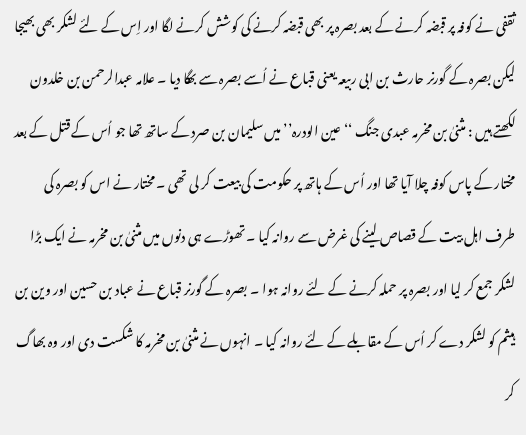ثقفی نے کوفہ پر قبضہ کرنے کے بعد بصرہ پر بھی قبضہ کرنے کی کوشش کرنے لگا اور اِس کے لئے لشکر بھی بھیجا لیکن بصرہ کے گورنر حارث بن ابی ربیعہ یعنی قباع نے اُسے بصرہ سے بھگا دیا ۔ علامہ عبدالرحمن بن خلدون لکھتے ہیں : مثنیٰ بن مخرمہ عبدی جنگ ‘‘عین الودرہ’’ میں سلیمان بن صرد کے ساتھ تھا جو اُس کے قتل کے بعد مختار کے پاس کوفہ چلا آیا تھا اور اُس کے ہاتھ پر حکومت کی بیعت کر لی تھی ۔ مختار نے اس کو بصرہ کی طرف اہل بیت کے قصاص لینے کی غرض سے روانہ کیا ۔ تھوڑے ہی دنوں میں مثنیٰ بن مخرمہ نے ایک بڑا لشکر جمع کر لیا اور بصرہ پر حملہ کرنے کے لئے روانہ ہوا ۔ بصرہ کے گورنر قباع نے عباد بن حسین اور وین بن ہیثم کو لشکر دے کر اُس کے مقابلے کے لئے روانہ کیا ۔ انہوں نے مثنیٰ بن مخرمہ کا شکست دی اور وہ بھاگ کر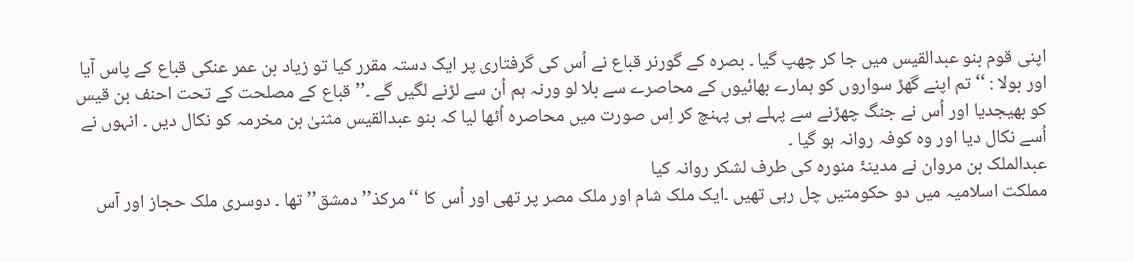اپنی قوم بنو عبدالقیس میں جا کر چھپ گیا ۔ بصرہ کے گورنر قباع نے اُس کی گرفتاری پر ایک دستہ مقرر کیا تو زیاد بن عمر عنکی قباع کے پاس آیا اور بولا : ‘‘ تم اپنے گھڑ سواروں کو ہمارے بھائیوں کے محاصرے سے بلا لو ورنہ ہم اُن سے لڑنے لگیں گے ۔’’ قباع کے مصلحت کے تحت احنف بن قیس کو بھیجدیا اور اُس نے جنگ چھڑنے سے پہلے ہی پہنچ کر اِس صورت میں محاصرہ اُٹھا لیا کہ بنو عبدالقیس مثنیٰ بن مخرمہ کو نکال دیں ۔ انہوں نے اُسے نکال دیا اور وہ کوفہ روانہ ہو گیا ۔
عبدالملک بن مروان نے مدینۂ منورہ کی طرف لشکر روانہ کیا
مملکت اسلامیہ میں دو حکومتیں چل رہی تھیں ۔ایک ملک شام اور ملک مصر پر تھی اور اُس کا ‘‘مرکذ’’ دمشق’’ تھا ۔ دوسری ملک حجاز اور آس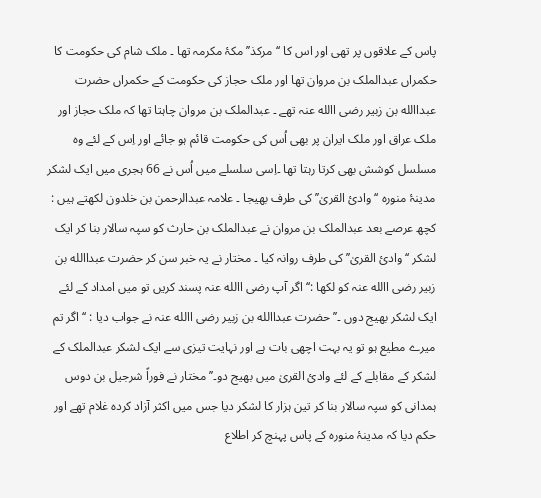پاس کے علاقوں پر تھی اور اس کا ‘‘مرکذ’’ مکۂ مکرمہ تھا ۔ ملک شام کی حکومت کا حکمراں عبدالملک بن مروان تھا اور ملک حجاز کی حکومت کے حکمراں حضرت عبداالله بن زبیر رضی االله عنہ تھے ۔ عبدالملک بن مروان چاہتا تھا کہ ملک حجاز اور ملک عراق اور ملک ایران پر بھی اُس کی حکومت قائم ہو جائے اور اِس کے لئے وہ مسلسل کوشش بھی کرتا رہتا تھا ۔اِسی سلسلے میں اُس نے 66 ہجری میں ایک لشکر مدینۂ منورہ ‘‘وادئ القریٰ’’ کی طرف بھیجا ۔ علامہ عبدالرحمن بن خلدون لکھتے ہیں : کچھ عرصے بعد عبدالملک بن مروان نے عبدالملک بن حارث کو سپہ سالار بنا کر ایک لشکر ‘‘وادئ القریٰ’’ کی طرف روانہ کیا ۔ مختار نے یہ خبر سن کر حضرت عبداالله بن زبیر رضی االله عنہ کو لکھا :‘‘ اگر آپ رضی االله عنہ پسند کریں تو میں امداد کے لئے ایک لشکر بھیج دوں ۔’’ حضرت عبداالله بن زبیر رضی االله عنہ نے جواب دیا : ‘‘ اگر تم میرے مطیع ہو تو یہ بہت اچھی بات ہے اور نہایت تیزی سے ایک لشکر عبدالملک کے لشکر کے مقابلے کے لئے وادئ القریٰ میں بھیج دو۔’’ مختار نے فوراً شرجیل بن دوس ہمدانی کو سپہ سالار بنا کر تین ہزار کا لشکر دیا جس میں اکثر آزاد کردہ غلام تھے اور حکم دیا کہ مدینۂ منورہ کے پاس پہنچ کر اطلاع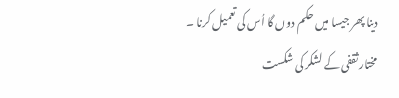دینا پھر جیسا میں حکم دوں گا اُس کی تعمیل کرنا ۔
مختار ثقفی کے لشکر کی شکست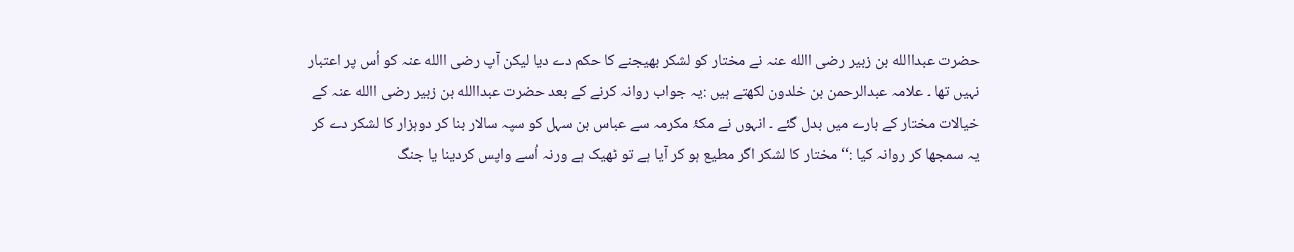حضرت عبداالله بن زبیر رضی االله عنہ نے مختار کو لشکر بھیجنے کا حکم دے دیا لیکن آپ رضی االله عنہ کو اُس پر اعتبار نہیں تھا ۔ علامہ عبدالرحمن بن خلدون لکھتے ہیں :یہ جواب روانہ کرنے کے بعد حضرت عبداالله بن زبیر رضی االله عنہ کے خیالات مختار کے بارے میں بدل گئے ۔ انہوں نے مکۂ مکرمہ سے عباس بن سہل کو سپہ سالار بنا کر دوہزار کا لشکر دے کر یہ سمجھا کر روانہ کیا :‘‘ مختار کا لشکر اگر مطیع ہو کر آیا ہے تو ٹھیک ہے ورنہ اُسے واپس کردینا یا جنگ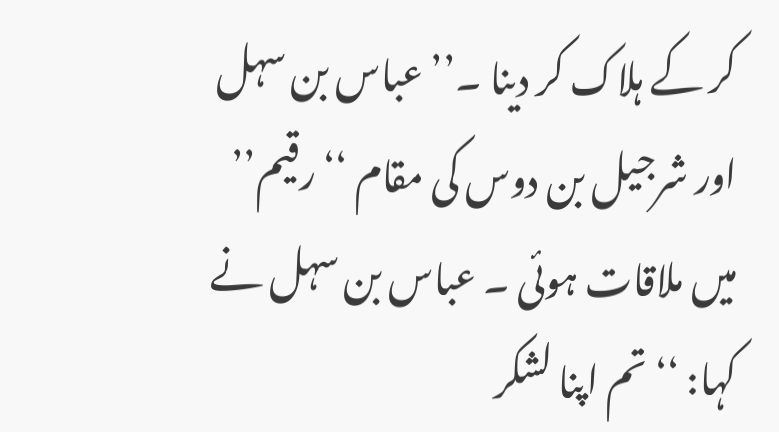کر کے ہلاک کر دینا ۔’’ عباس بن سہل اور شرجیل بن دوس کی مقام ‘‘ رقیم’’ میں ملاقات ہوئی ۔ عباس بن سہل نے کہا: ‘‘ تم اپنا لشکر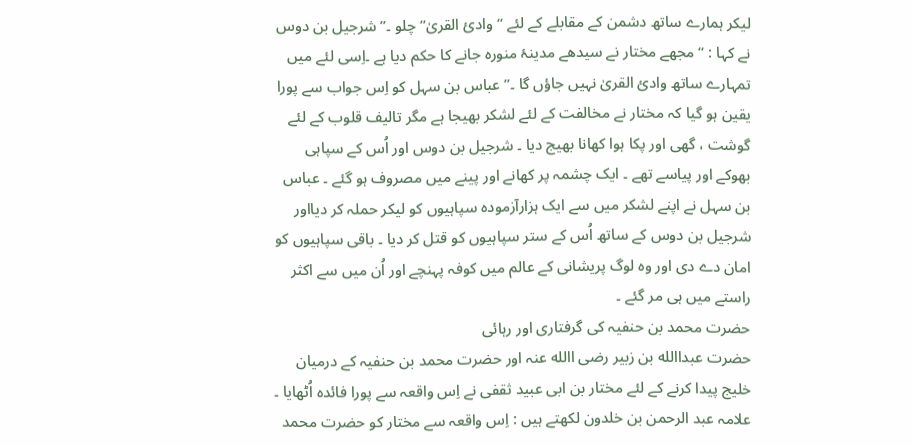لیکر ہمارے ساتھ دشمن کے مقابلے کے لئے ‘‘وادئ القریٰ’’ چلو ۔’’ شرجیل بن دوس نے کہا : ‘‘ مجھے مختار نے سیدھے مدینۂ منورہ جانے کا حکم دیا ہے ۔اِسی لئے میں تمہارے ساتھ وادئ القریٰ نہیں جاؤں گا ۔’’ عباس بن سہل کو اِس جواب سے پورا یقین ہو گیا کہ مختار نے مخالفت کے لئے لشکر بھیجا ہے مگر تالیف قلوب کے لئے گوشت ، گھی اور پکا ہوا کھانا بھیج دیا ۔ شرجیل بن دوس اور اُس کے سپاہی بھوکے اور پیاسے تھے ۔ ایک چشمہ پر کھانے اور پینے میں مصروف ہو گئے ۔ عباس بن سہل نے اپنے لشکر میں سے ایک ہزارآزمودہ سپاہیوں کو لیکر حملہ کر دیااور شرجیل بن دوس کے ساتھ اُس کے ستر سپاہیوں کو قتل کر دیا ۔ باقی سپاہیوں کو امان دے دی اور وہ لوگ پریشانی کے عالم میں کوفہ پہنچے اور اُن میں سے اکثر راستے میں ہی مر گئے ۔
حضرت محمد بن حنفیہ کی گرفتاری اور رہائی
حضرت عبداالله بن زبیر رضی االله عنہ اور حضرت محمد بن حنفیہ کے درمیان خلیج پیدا کرنے کے لئے مختار بن ابی عبید ثقفی نے اِس واقعہ سے پورا فائدہ اُٹھایا ۔ علامہ عبد الرحمن بن خلدون لکھتے ہیں : اِس واقعہ سے مختار کو حضرت محمد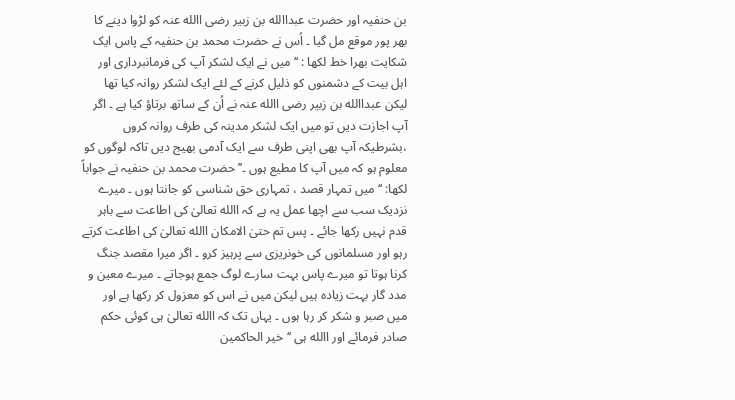بن حنفیہ اور حضرت عبداالله بن زبیر رضی االله عنہ کو لڑوا دینے کا بھر پور موقع مل گیا ۔ اُس نے حضرت محمد بن حنفیہ کے پاس ایک شکایت بھرا خط لکھا : ‘‘ میں نے ایک لشکر آپ کی فرمانبرداری اور اہل بیت کے دشمنوں کو ذلیل کرنے کے لئے ایک لشکر روانہ کیا تھا لیکن عبداالله بن زبیر رضی االله عنہ نے اُن کے ساتھ برتاؤ کیا ہے ۔ اگر آپ اجازت دیں تو میں ایک لشکر مدینہ کی طرف روانہ کروں ،بشرطیکہ آپ بھی اپنی طرف سے ایک آدمی بھیج دیں تاکہ لوگوں کو معلوم ہو کہ میں آپ کا مطیع ہوں ۔’’ حضرت محمد بن حنفیہ نے جواباً لکھا: ‘‘ میں تمہار قصد ، تمہاری حق شناسی کو جانتا ہوں ۔ میرے نزدیک سب سے اچھا عمل یہ ہے کہ االله تعالیٰ کی اطاعت سے باہر قدم نہیں رکھا جائے ۔ پس تم حتیٰ الامکان االله تعالیٰ کی اطاعت کرتے رہو اور مسلمانوں کی خونریزی سے پرہیز کرو ۔ اگر میرا مقصد جنگ کرنا ہوتا تو میرے پاس بہت سارے لوگ جمع ہوجاتے ۔ میرے معین و مدد گار بہت زیادہ ہیں لیکن میں نے اس کو معزول کر رکھا ہے اور میں صبر و شکر کر رہا ہوں ۔ یہاں تک کہ االله تعالیٰ ہی کوئی حکم صادر فرمائے اور االله ہی ‘‘خیر الحاکمین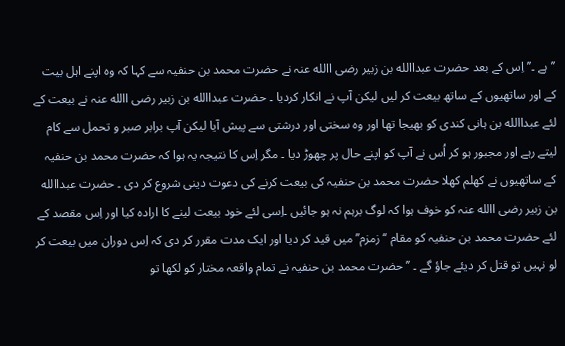’’ہے ۔’’ اِس کے بعد حضرت عبداالله بن زبیر رضی االله عنہ نے حضرت محمد بن حنفیہ سے کہا کہ وہ اپنے اہل بیت کے اور ساتھیوں کے ساتھ بیعت کر لیں لیکن آپ نے انکار کردیا ۔ حضرت عبداالله بن زبیر رضی االله عنہ نے بیعت کے لئے عبداالله بن ہانی کندی کو بھیجا تھا اور وہ سختی اور درشتی سے پیش آیا لیکن آپ برابر صبر و تحمل سے کام لیتے رہے اور مجبور ہو کر اُس نے آپ کو اپنے حال پر چھوڑ دیا ۔ مگر اِس کا نتیجہ یہ ہوا کہ حضرت محمد بن حنفیہ کے ساتھیوں نے کھلم کھلا حضرت محمد بن حنفیہ کی بیعت کرنے کی دعوت دینی شروع کر دی ۔ حضرت عبداالله بن زبیر رضی االله عنہ کو خوف ہوا کہ لوگ برہم نہ ہو جائیں ۔اِسی لئے خود بیعت لینے کا ارادہ کیا اور اِس مقصد کے لئے حضرت محمد بن حنفیہ کو مقام ‘‘زمزم’’ میں قید کر دیا اور ایک مدت مقرر کر دی کہ اِس دوران میں بیعت کر لو نہیں تو قتل کر دیئے جاؤ گے ۔ ’’ حضرت محمد بن حنفیہ نے تمام واقعہ مختار کو لکھا تو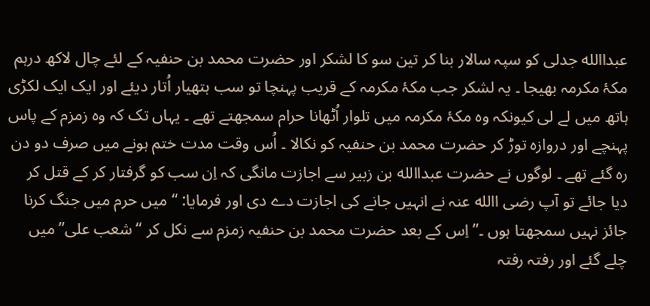عبداالله جدلی کو سپہ سالار بنا کر تین سو کا لشکر اور حضرت محمد بن حنفیہ کے لئے چال لاکھ درہم مکۂ مکرمہ بھیجا ۔ یہ لشکر جب مکۂ مکرمہ کے قریب پہنچا تو سب ہتھیار اُتار دیئے اور ایک ایک لکڑی ہاتھ میں لے لی کیونکہ وہ مکۂ مکرمہ میں تلوار اُٹھانا حرام سمجھتے تھے ۔ یہاں تک کہ وہ زمزم کے پاس پہنچے اور دروازہ توڑ کر حضرت محمد بن حنفیہ کو نکالا ۔ اُس وقت مدت ختم ہونے میں صرف دو دن رہ گئے تھے ۔ لوگوں نے حضرت عبداالله بن زبیر سے اجازت مانگی کہ اِن سب کو گرفتار کر کے قتل کر دیا جائے تو آپ رضی االله عنہ نے انہیں جانے کی اجازت دے دی اور فرمایا: ‘‘ میں حرم میں جنگ کرنا جائز نہیں سمجھتا ہوں ۔’’ اِس کے بعد حضرت محمد بن حنفیہ زمزم سے نکل کر ‘‘شعب علی’’ میں چلے گئے اور رفتہ رفتہ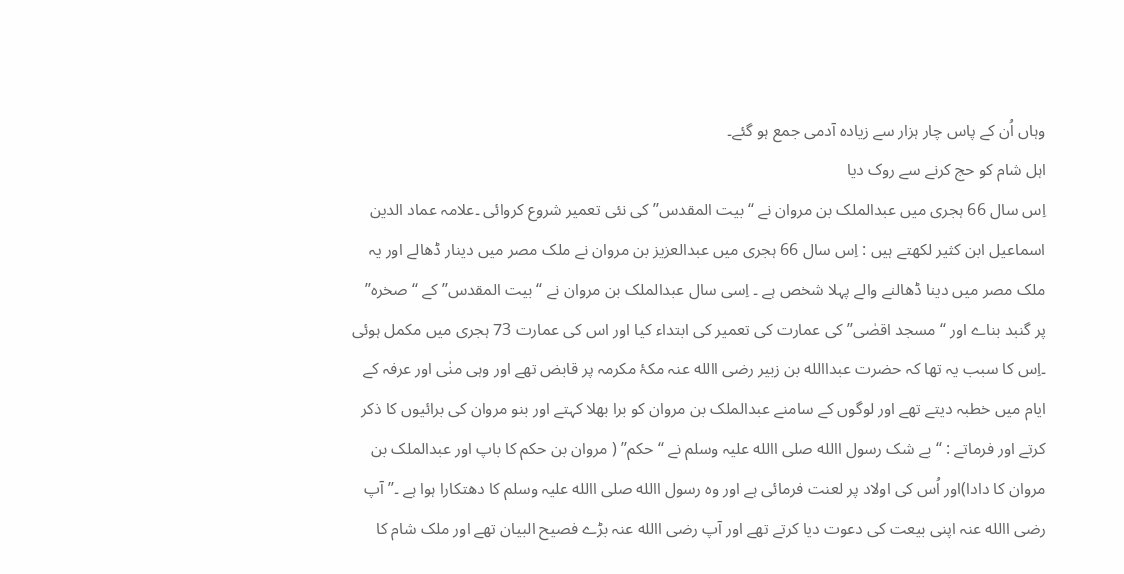وہاں اُن کے پاس چار ہزار سے زیادہ آدمی جمع ہو گئے۔
اہل شام کو حج کرنے سے روک دیا
اِس سال 66 ہجری میں عبدالملک بن مروان نے ‘‘بیت المقدس’’ کی نئی تعمیر شروع کروائی ۔علامہ عماد الدین اسماعیل ابن کثیر لکھتے ہیں : اِس سال 66 ہجری میں عبدالعزیز بن مروان نے ملک مصر میں دینار ڈھالے اور یہ ملک مصر میں دینا ڈھالنے والے پہلا شخص ہے ۔ اِسی سال عبدالملک بن مروان نے ‘‘بیت المقدس’’ کے ‘‘صخرہ’’ پر گنبد بناے اور ‘‘مسجد اقصٰی’’ کی عمارت کی تعمیر کی ابتداء کیا اور اس کی عمارت 73 ہجری میں مکمل ہوئی ۔اِس کا سبب یہ تھا کہ حضرت عبداالله بن زبیر رضی االله عنہ مکۂ مکرمہ پر قابض تھے اور وہی منٰی اور عرفہ کے ایام میں خطبہ دیتے تھے اور لوگوں کے سامنے عبدالملک بن مروان کو برا بھلا کہتے اور بنو مروان کی برائیوں کا ذکر کرتے اور فرماتے : ‘‘ بے شک رسول االله صلی االله علیہ وسلم نے ‘‘حکم’’ ( مروان بن حکم کا باپ اور عبدالملک بن مروان کا دادا)اور اُس کی اولاد پر لعنت فرمائی ہے اور وہ رسول االله صلی االله علیہ وسلم کا دھتکارا ہوا ہے ۔’’ آپ رضی االله عنہ اپنی بیعت کی دعوت دیا کرتے تھے اور آپ رضی االله عنہ بڑے فصیح البیان تھے اور ملک شام کا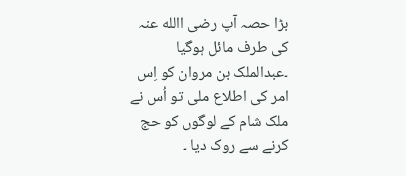بڑا حصہ آپ رضی االله عنہ کی طرف مائل ہوگیا ۔عبدالملک بن مروان کو اِس امر کی اطلاع ملی تو اُس نے ملک شام کے لوگوں کو حج کرنے سے روک دیا ۔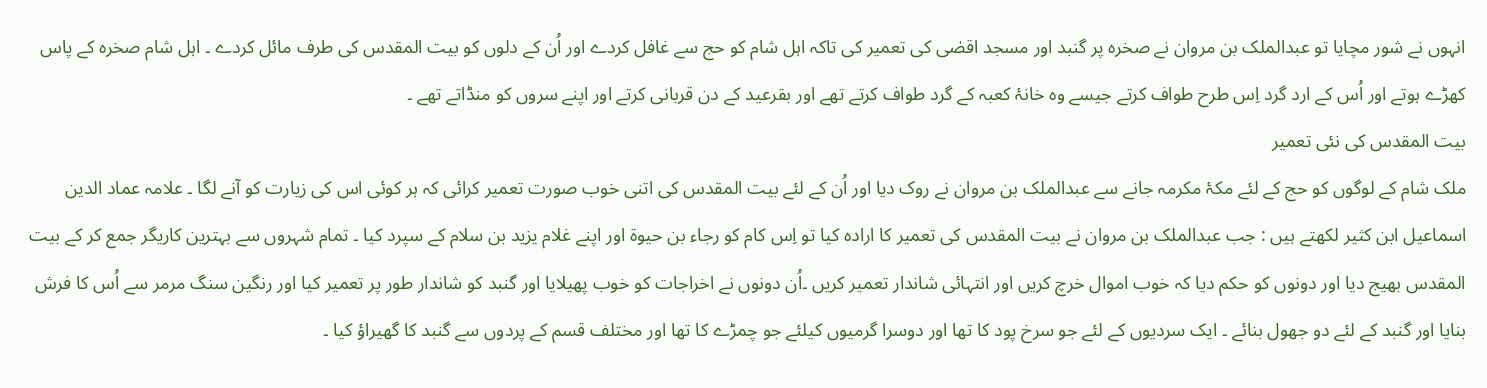انہوں نے شور مچایا تو عبدالملک بن مروان نے صخرہ پر گنبد اور مسجد اقصٰی کی تعمیر کی تاکہ اہل شام کو حج سے غافل کردے اور اُن کے دلوں کو بیت المقدس کی طرف مائل کردے ۔ اہل شام صخرہ کے پاس کھڑے ہوتے اور اُس کے ارد گرد اِس طرح طواف کرتے جیسے وہ خانۂ کعبہ کے گرد طواف کرتے تھے اور بقرعید کے دن قربانی کرتے اور اپنے سروں کو منڈاتے تھے ۔
بیت المقدس کی نئی تعمیر
ملک شام کے لوگوں کو حج کے لئے مکۂ مکرمہ جانے سے عبدالملک بن مروان نے روک دیا اور اُن کے لئے بیت المقدس کی اتنی خوب صورت تعمیر کرائی کہ ہر کوئی اس کی زیارت کو آنے لگا ۔ علامہ عماد الدین اسماعیل ابن کثیر لکھتے ہیں : جب عبدالملک بن مروان نے بیت المقدس کی تعمیر کا ارادہ کیا تو اِس کام کو رجاء بن حیوۃ اور اپنے غلام یزید بن سلام کے سپرد کیا ۔ تمام شہروں سے بہترین کاریگر جمع کر کے بیت المقدس بھیج دیا اور دونوں کو حکم دیا کہ خوب اموال خرچ کریں اور انتہائی شاندار تعمیر کریں ۔اُن دونوں نے اخراجات کو خوب پھیلایا اور گنبد کو شاندار طور پر تعمیر کیا اور رنگین سنگ مرمر سے اُس کا فرش بنایا اور گنبد کے لئے دو جھول بنائے ۔ ایک سردیوں کے لئے جو سرخ پود کا تھا اور دوسرا گرمیوں کیلئے جو چمڑے کا تھا اور مختلف قسم کے پردوں سے گنبد کا گھیراؤ کیا ۔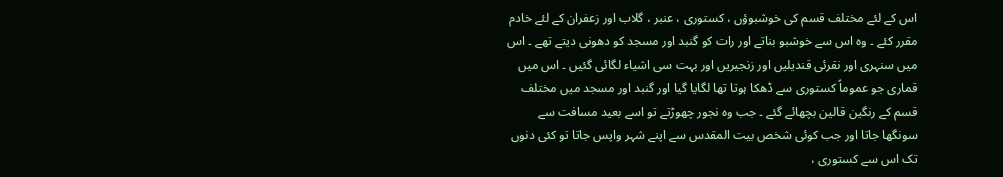اس کے لئے مختلف قسم کی خوشبوؤں ، کستوری ، عنبر ، گلاب اور زعفران کے لئے خادم مقرر کئے ۔ وہ اس سے خوشبو بناتے اور رات کو گنبد اور مسجد کو دھونی دیتے تھے ۔ اس میں سنہری اور نقرئی قندیلیں اور زنجیریں اور بہت سی اشیاء لگائی گئیں ۔ اس میں قماری جو عموماً کستوری سے ڈھکا ہوتا تھا لگایا گیا اور گنبد اور مسجد میں مختلف قسم کے رنگین قالین بچھائے گئے ۔ جب وہ نجور چھوڑتے تو اسے بعید مسافت سے سونگھا جاتا اور جب کوئی شخص بیت المقدس سے اپنے شہر واپس جاتا تو کئی دنوں تک اس سے کستوری ،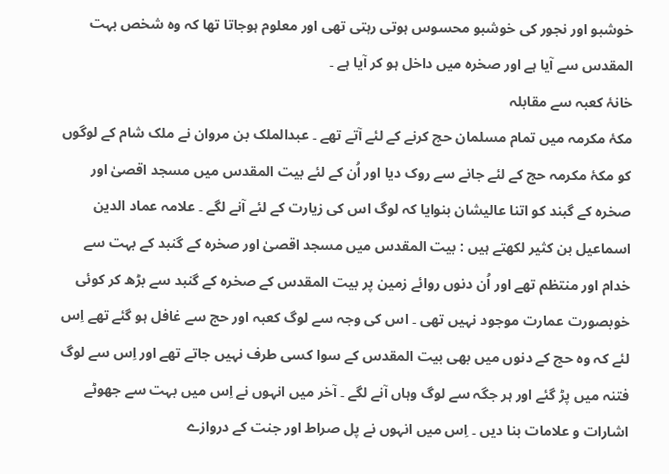خوشبو اور نجور کی خوشبو محسوس ہوتی رہتی تھی اور معلوم ہوجاتا تھا کہ وہ شخص بہت المقدس سے آیا ہے اور صخرہ میں داخل ہو کر آیا ہے ۔
خانۂ کعبہ سے مقابلہ
مکۂ مکرمہ میں تمام مسلمان حج کرنے کے لئے آتے تھے ۔ عبدالملک بن مروان نے ملک شام کے لوگوں کو مکۂ مکرمہ حج کے لئے جانے سے روک دیا اور اُن کے لئے بیت المقدس میں مسجد اقصیٰ اور صخرہ کے گبند کو اتنا عالیشان بنوایا کہ لوگ اس کی زیارت کے لئے آنے لگے ۔ علامہ عماد الدین اسماعیل بن کثیر لکھتے ہیں : بیت المقدس میں مسجد اقصیٰ اور صخرہ کے گنبد کے بہت سے خدام اور منتظم تھے اور اُن دنوں روائے زمین پر بیت المقدس کے صخرہ کے گنبد سے بڑھ کر کوئی خوبصورت عمارت موجود نہیں تھی ۔ اس کی وجہ سے لوگ کعبہ اور حج سے غافل ہو گئے تھے اِس لئے کہ وہ حج کے دنوں میں بھی بیت المقدس کے سوا کسی طرف نہیں جاتے تھے اور اِس سے لوگ فتنہ میں پڑ گئے اور ہر جگہ سے لوگ وہاں آنے لگے ۔ آخر میں انہوں نے اِس میں بہت سے جھوٹے اشارات و علامات بنا دیں ۔ اِس میں انہوں نے پل صراط اور جنت کے دروازے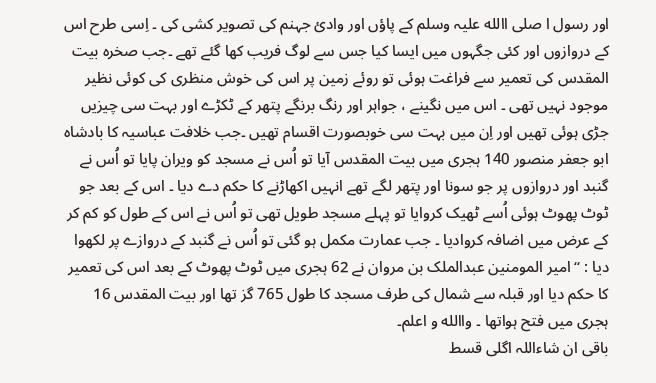اور رسول ا صلی االله علیہ وسلم کے پاؤں اور وادئ جہنم کی تصویر کشی کی ۔ اِسی طرح اس کے دروازوں اور کئی جگہوں میں ایسا کیا جس سے لوگ فریب کھا گئے تھے ۔جب صخرہ بیت المقدس کی تعمیر سے فراغت ہوئی تو روئے زمین پر اس کی خوش منظری کی کوئی نظیر موجود نہیں تھی ۔ اس میں نگینے ، جواہر اور رنگ برنگے پتھر کے ٹکڑے اور بہت سی چیزیں جڑی ہوئی تھیں اور اِن میں بہت سی خوبصورت اقسام تھیں ۔جب خلافت عباسیہ کا بادشاہ ابو جعفر منصور 140 ہجری میں بیت المقدس آیا تو اُس نے مسجد کو ویران پایا تو اُس نے گنبد اور دروازوں پر جو سونا اور پتھر لگے تھے انہیں اکھاڑنے کا حکم دے دیا ۔ اس کے بعد جو ٹوٹ پھوٹ ہوئی اُسے ٹھیک کروایا تو پہلے مسجد طویل تھی تو اُس نے اس کے طول کو کم کر کے عرض میں اضافہ کروادیا ۔ جب عمارت مکمل ہو گئی تو اُس نے گنبد کے دروازے پر لکھوا دیا : ‘‘ امیر المومنین عبدالملک بن مروان نے 62 ہجری میں ٹوٹ پھوٹ کے بعد اس کی تعمیر کا حکم دیا اور قبلہ سے شمال کی طرف مسجد کا طول 765 گز تھا اور بیت المقدس 16 ہجری میں فتح ہواتھا ۔ واالله و اعلم۔
باقی ان شاءاللہ اگلی قسط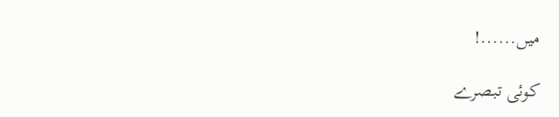میں......!

کوئی تبصرے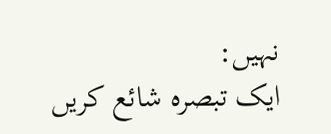نہیں:
ایک تبصرہ شائع کریں